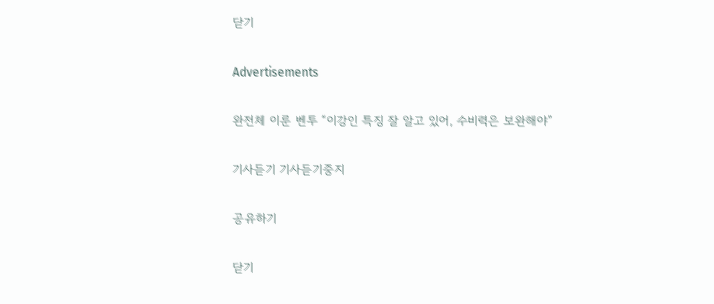닫기

Advertisements

완전체 이룬 벤투 “이강인 특징 잘 알고 있어, 수비력은 보완해야”

기사듣기 기사듣기중지

공유하기

닫기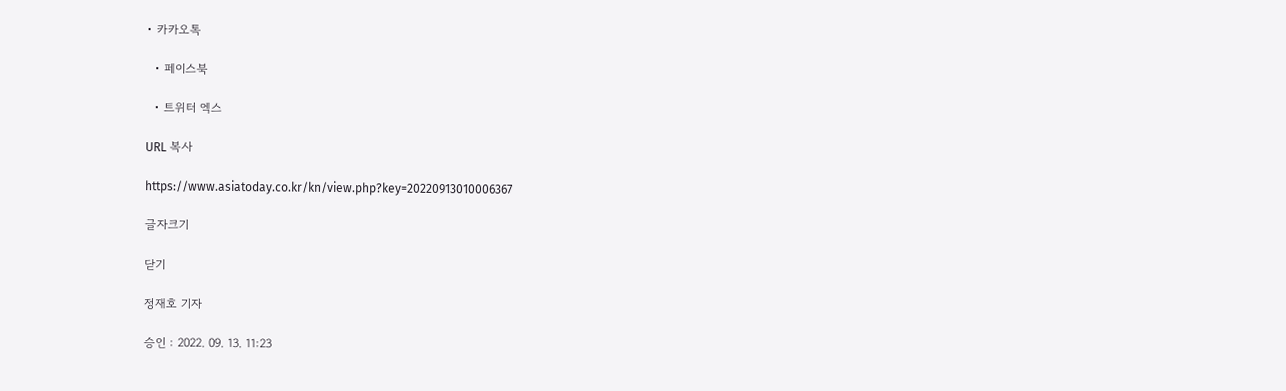• 카카오톡

  • 페이스북

  • 트위터 엑스

URL 복사

https://www.asiatoday.co.kr/kn/view.php?key=20220913010006367

글자크기

닫기

정재호 기자

승인 : 2022. 09. 13. 11:23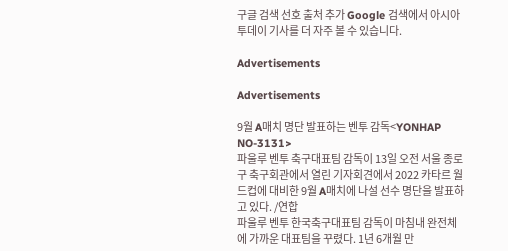구글 검색 선호 출처 추가 Google 검색에서 아시아투데이 기사를 더 자주 볼 수 있습니다.

Advertisements

Advertisements

9월 A매치 명단 발표하는 벤투 감독<YONHAP NO-3131>
파울루 벤투 축구대표팀 감독이 13일 오전 서울 종로구 축구회관에서 열린 기자회견에서 2022 카타르 월드컵에 대비한 9월 A매치에 나설 선수 명단을 발표하고 있다. /연합
파울루 벤투 한국축구대표팀 감독이 마침내 완전체에 가까운 대표팀을 꾸렸다. 1년 6개월 만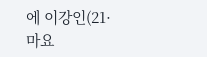에 이강인(21·마요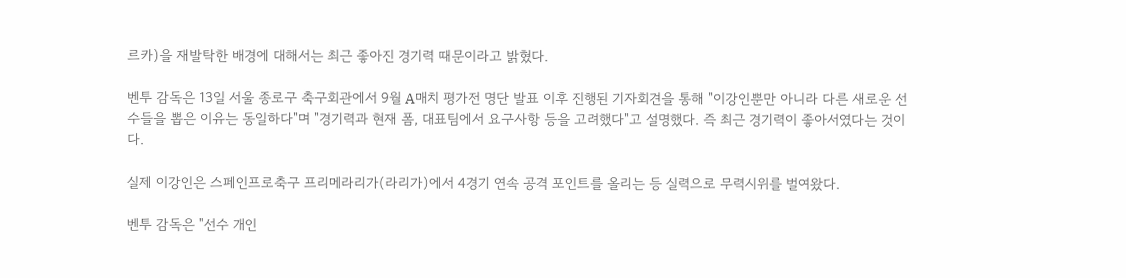르카)을 재발탁한 배경에 대해서는 최근 좋아진 경기력 때문이라고 밝혔다.

벤투 감독은 13일 서울 종로구 축구회관에서 9월 A매치 평가전 명단 발표 이후 진행된 기자회견을 통해 "이강인뿐만 아니라 다른 새로운 선수들을 뽑은 이유는 동일하다"며 "경기력과 현재 폼, 대표팀에서 요구사항 등을 고려했다"고 설명했다. 즉 최근 경기력이 좋아서였다는 것이다.

실제 이강인은 스페인프로축구 프리메라리가(라리가)에서 4경기 연속 공격 포인트를 올리는 등 실력으로 무력시위를 벌여왔다.

벤투 감독은 "선수 개인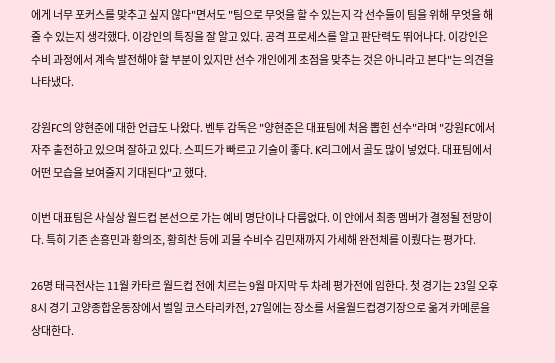에게 너무 포커스를 맞추고 싶지 않다"면서도 "팀으로 무엇을 할 수 있는지 각 선수들이 팀을 위해 무엇을 해줄 수 있는지 생각했다. 이강인의 특징을 잘 알고 있다. 공격 프로세스를 알고 판단력도 뛰어나다. 이강인은 수비 과정에서 계속 발전해야 할 부분이 있지만 선수 개인에게 초점을 맞추는 것은 아니라고 본다"는 의견을 나타냈다.

강원FC의 양현준에 대한 언급도 나왔다. 벤투 감독은 "양현준은 대표팀에 처음 뽑힌 선수"라며 "강원FC에서 자주 출전하고 있으며 잘하고 있다. 스피드가 빠르고 기술이 좋다. K리그에서 골도 많이 넣었다. 대표팀에서 어떤 모습을 보여줄지 기대된다"고 했다.

이번 대표팀은 사실상 월드컵 본선으로 가는 예비 명단이나 다름없다. 이 안에서 최종 멤버가 결정될 전망이다. 특히 기존 손흥민과 황의조, 황희찬 등에 괴물 수비수 김민재까지 가세해 완전체를 이뤘다는 평가다.

26명 태극전사는 11월 카타르 월드컵 전에 치르는 9월 마지막 두 차례 평가전에 임한다. 첫 경기는 23일 오후 8시 경기 고양종합운동장에서 벌일 코스타리카전, 27일에는 장소를 서울월드컵경기장으로 옮겨 카메룬을 상대한다.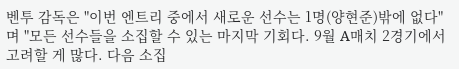벤투 감독은 "이번 엔트리 중에서 새로운 선수는 1명(양현준)밖에 없다"며 "모든 선수들을 소집할 수 있는 마지막 기회다. 9월 A매치 2경기에서 고려할 게 많다. 다음 소집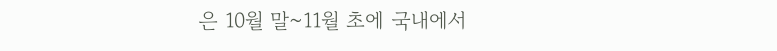은 10월 말~11월 초에 국내에서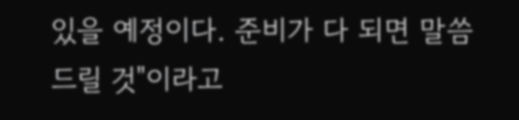있을 예정이다. 준비가 다 되면 말씀드릴 것"이라고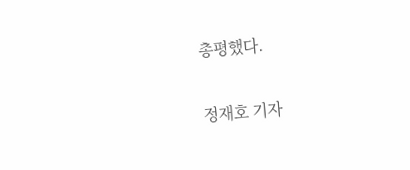총평했다.

정재호 기자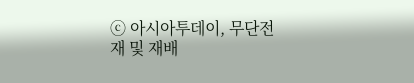ⓒ 아시아투데이, 무단전재 및 재배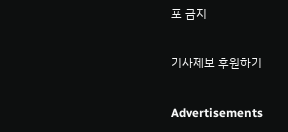포 금지

기사제보 후원하기

Advertisements